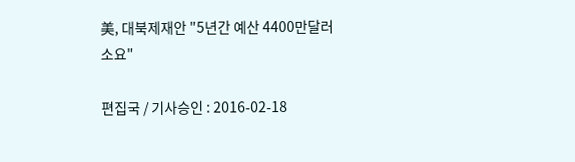美, 대북제재안 "5년간 예산 4400만달러 소요"

편집국 / 기사승인 : 2016-02-18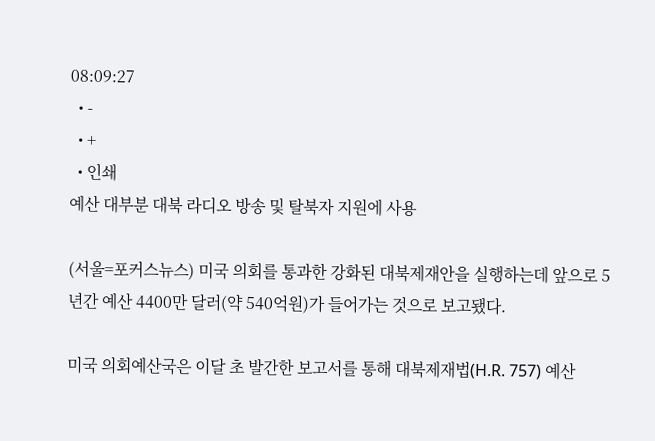08:09:27
  • -
  • +
  • 인쇄
예산 대부분 대북 라디오 방송 및 탈북자 지원에 사용

(서울=포커스뉴스) 미국 의회를 통과한 강화된 대북제재안을 실행하는데 앞으로 5년간 예산 4400만 달러(약 540억원)가 들어가는 것으로 보고됐다.

미국 의회예산국은 이달 초 발간한 보고서를 통해 대북제재법(H.R. 757) 예산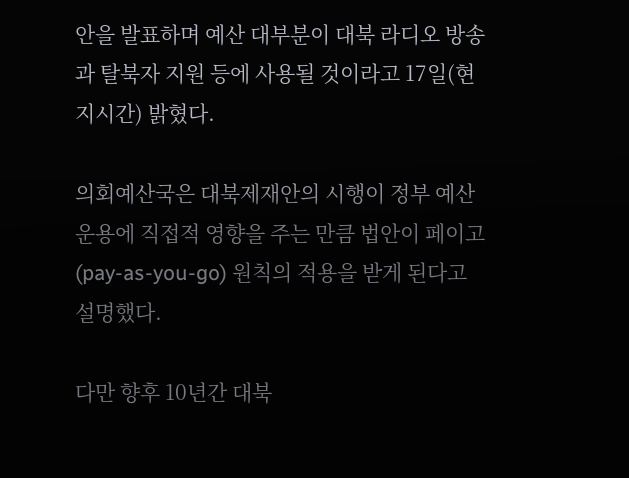안을 발표하며 예산 대부분이 대북 라디오 방송과 탈북자 지원 등에 사용될 것이라고 17일(현지시간) 밝혔다.

의회예산국은 대북제재안의 시행이 정부 예산 운용에 직접적 영향을 주는 만큼 법안이 페이고(pay-as-you-go) 원칙의 적용을 받게 된다고 설명했다.

다만 향후 10년간 대북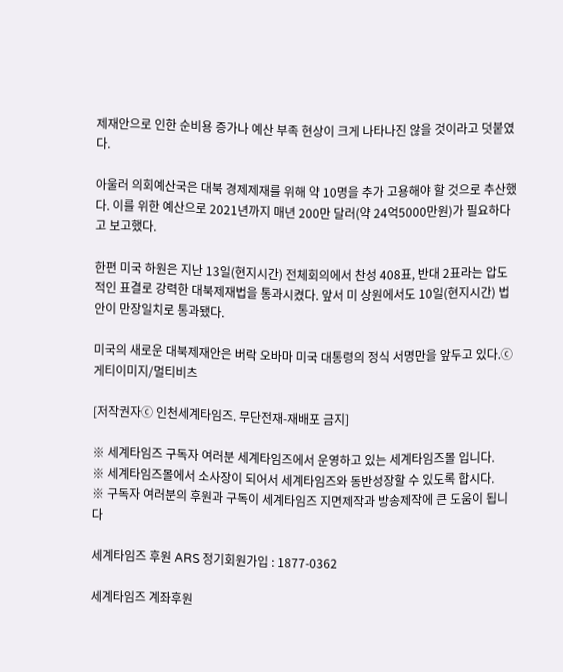제재안으로 인한 순비용 증가나 예산 부족 현상이 크게 나타나진 않을 것이라고 덧붙였다.

아울러 의회예산국은 대북 경제제재를 위해 약 10명을 추가 고용해야 할 것으로 추산했다. 이를 위한 예산으로 2021년까지 매년 200만 달러(약 24억5000만원)가 필요하다고 보고했다.

한편 미국 하원은 지난 13일(현지시간) 전체회의에서 찬성 408표, 반대 2표라는 압도적인 표결로 강력한 대북제재법을 통과시켰다. 앞서 미 상원에서도 10일(현지시간) 법안이 만장일치로 통과됐다.

미국의 새로운 대북제재안은 버락 오바마 미국 대통령의 정식 서명만을 앞두고 있다.ⓒ게티이미지/멀티비츠

[저작권자ⓒ 인천세계타임즈. 무단전재-재배포 금지]

※ 세계타임즈 구독자 여러분 세계타임즈에서 운영하고 있는 세계타임즈몰 입니다.
※ 세계타임즈몰에서 소사장이 되어서 세계타임즈와 동반성장할 수 있도록 합시다.
※ 구독자 여러분의 후원과 구독이 세계타임즈 지면제작과 방송제작에 큰 도움이 됩니다

세계타임즈 후원 ARS 정기회원가입 : 1877-0362

세계타임즈 계좌후원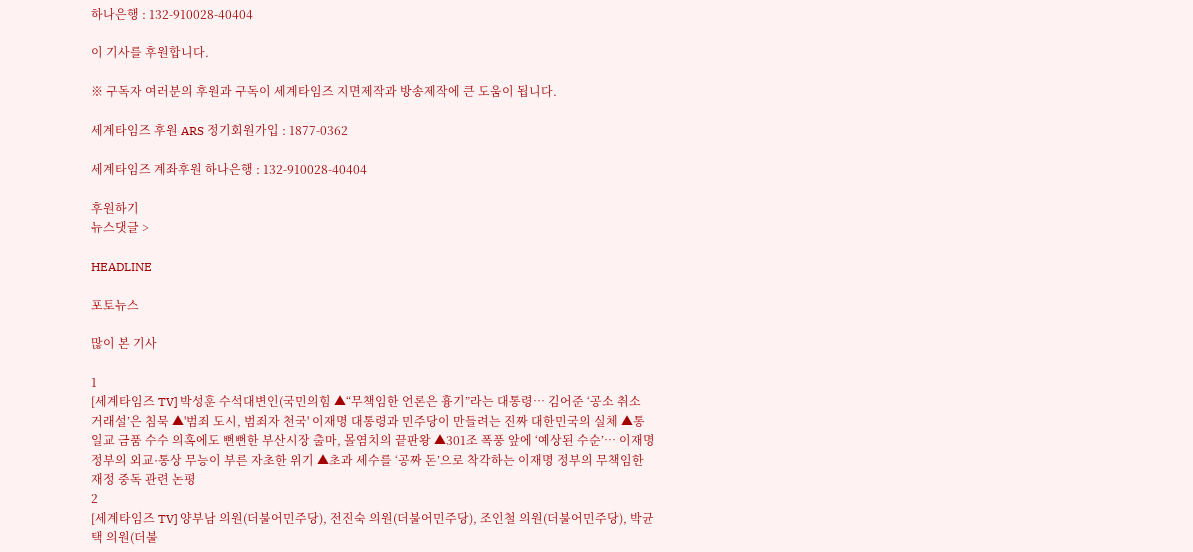하나은행 : 132-910028-40404

이 기사를 후원합니다.

※ 구독자 여러분의 후원과 구독이 세계타임즈 지면제작과 방송제작에 큰 도움이 됩니다.

세계타임즈 후원 ARS 정기회원가입 : 1877-0362

세계타임즈 계좌후원 하나은행 : 132-910028-40404

후원하기
뉴스댓글 >

HEADLINE

포토뉴스

많이 본 기사

1
[세계타임즈 TV] 박성훈 수석대변인(국민의힘 ▲“무책임한 언론은 흉기”라는 대통령… 김어준 ‘공소 취소 거래설’은 침묵 ▲'범죄 도시, 범죄자 천국' 이재명 대통령과 민주당이 만들려는 진짜 대한민국의 실체 ▲통일교 금품 수수 의혹에도 뻔뻔한 부산시장 출마, 몰염치의 끝판왕 ▲301조 폭풍 앞에 ‘예상된 수순’… 이재명 정부의 외교·통상 무능이 부른 자초한 위기 ▲초과 세수를 ‘공짜 돈’으로 착각하는 이재명 정부의 무책임한 재정 중독 관련 논평
2
[세계타임즈 TV] 양부남 의원(더불어민주당), 전진숙 의원(더불어민주당), 조인철 의원(더불어민주당), 박균택 의원(더불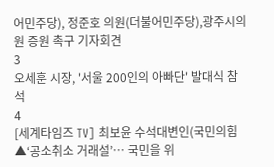어민주당), 정준호 의원(더불어민주당),광주시의원 증원 촉구 기자회견
3
오세훈 시장, '서울 200인의 아빠단' 발대식 참석
4
[세계타임즈 TV] 최보윤 수석대변인(국민의힘 ▲‘공소취소 거래설’… 국민을 위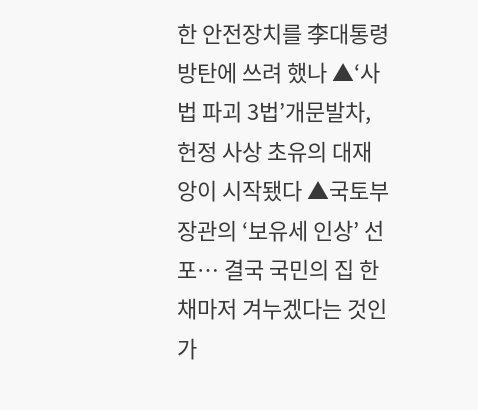한 안전장치를 李대통령 방탄에 쓰려 했나 ▲‘사법 파괴 3법’개문발차, 헌정 사상 초유의 대재앙이 시작됐다 ▲국토부장관의 ‘보유세 인상’ 선포… 결국 국민의 집 한 채마저 겨누겠다는 것인가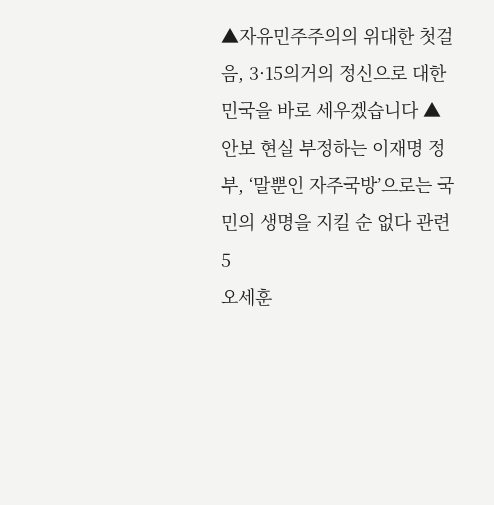▲자유민주주의의 위대한 첫걸음, 3·15의거의 정신으로 대한민국을 바로 세우겠습니다 ▲안보 현실 부정하는 이재명 정부, ‘말뿐인 자주국방’으로는 국민의 생명을 지킬 순 없다 관련
5
오세훈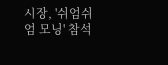시장, '쉬엄쉬엄 모닝' 참석